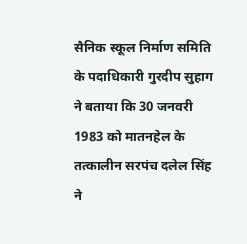सैनिक स्कूल निर्माण समिति के पदाधिकारी गुरदीप सुहाग ने बताया कि 30 जनवरी 1983 को मातनहेल के तत्कालीन सरपंच दलेल सिंह ने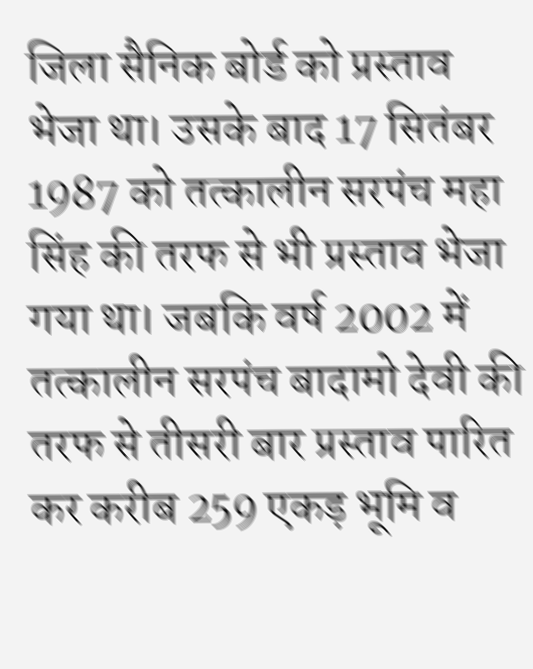जिला सैनिक बोर्ड को प्रस्ताव भेजा था। उसके बाद 17 सितंबर 1987 को तत्कालीन सरपंच महा सिंह की तरफ से भी प्रस्ताव भेजा गया था। जबकि वर्ष 2002 में तत्कालीन सरपंच बादामो देवी की तरफ से तीसरी बार प्रस्ताव पारित कर करीब 259 एकड़ भूमि व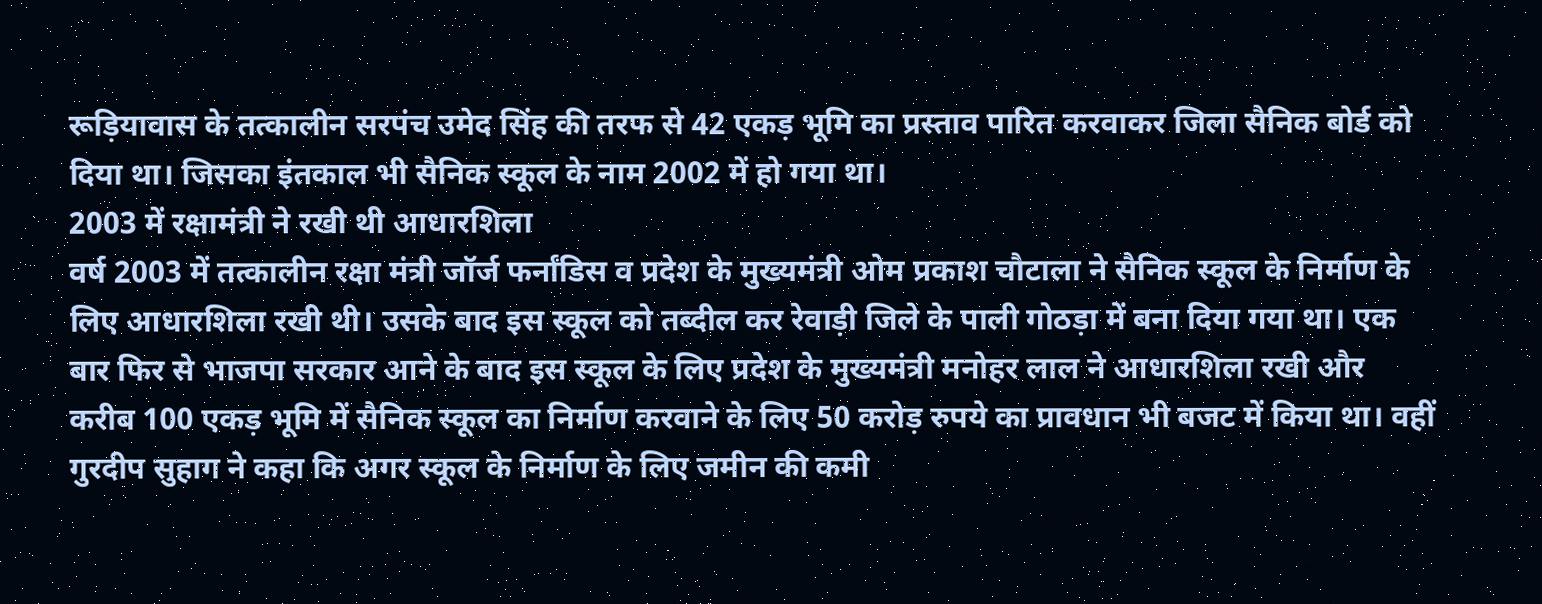रूड़ियावास के तत्कालीन सरपंच उमेद सिंह की तरफ से 42 एकड़ भूमि का प्रस्ताव पारित करवाकर जिला सैनिक बोर्ड को दिया था। जिसका इंतकाल भी सैनिक स्कूल के नाम 2002 में हो गया था।
2003 में रक्षामंत्री ने रखी थी आधारशिला
वर्ष 2003 में तत्कालीन रक्षा मंत्री जॉर्ज फर्नांडिस व प्रदेश के मुख्यमंत्री ओम प्रकाश चौटाला ने सैनिक स्कूल के निर्माण के लिए आधारशिला रखी थी। उसके बाद इस स्कूल को तब्दील कर रेवाड़ी जिले के पाली गोठड़ा में बना दिया गया था। एक बार फिर से भाजपा सरकार आने के बाद इस स्कूल के लिए प्रदेश के मुख्यमंत्री मनोहर लाल ने आधारशिला रखी और करीब 100 एकड़ भूमि में सैनिक स्कूल का निर्माण करवाने के लिए 50 करोड़ रुपये का प्रावधान भी बजट में किया था। वहीं गुरदीप सुहाग ने कहा कि अगर स्कूल के निर्माण के लिए जमीन की कमी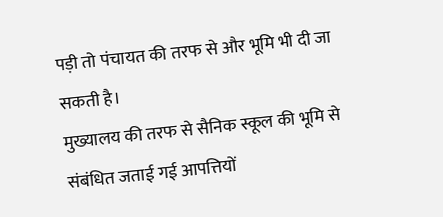पड़ी तो पंचायत की तरफ से और भूमि भी दी जा सकती है।
मुख्यालय की तरफ से सैनिक स्कूल की भूमि से संबंधित जताई गई आपत्तियों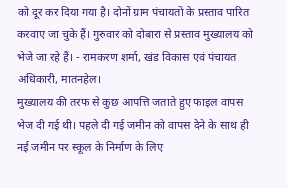को दूर कर दिया गया है। दोनों ग्राम पंचायतों के प्रस्ताव पारित करवाए जा चुके हैं। गुरुवार को दोबारा से प्रस्ताव मुख्यालय को भेजे जा रहे हैं। - रामकरण शर्मा, खंड विकास एवं पंचायत अधिकारी, मातनहेल।
मुख्यालय की तरफ से कुछ आपत्ति जताते हुए फाइल वापस भेज दी गई थी। पहले दी गई जमीन को वापस देने के साथ ही नई जमीन पर स्कूल के निर्माण के लिए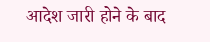आदेश जारी होने के बाद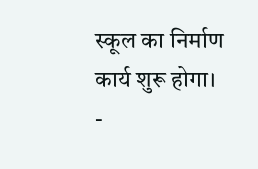स्कूल का निर्माण कार्य शुरू होगा।
-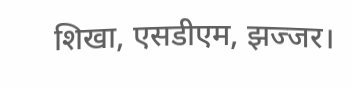शिखा, एसडीएम, झज्जर।